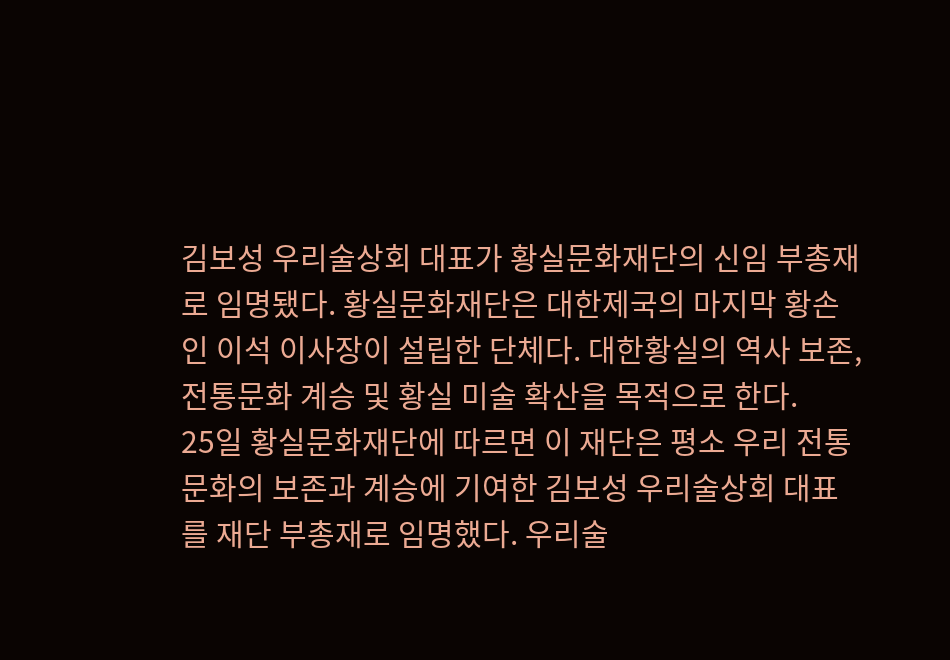김보성 우리술상회 대표가 황실문화재단의 신임 부총재로 임명됐다. 황실문화재단은 대한제국의 마지막 황손인 이석 이사장이 설립한 단체다. 대한황실의 역사 보존, 전통문화 계승 및 황실 미술 확산을 목적으로 한다.
25일 황실문화재단에 따르면 이 재단은 평소 우리 전통문화의 보존과 계승에 기여한 김보성 우리술상회 대표를 재단 부총재로 임명했다. 우리술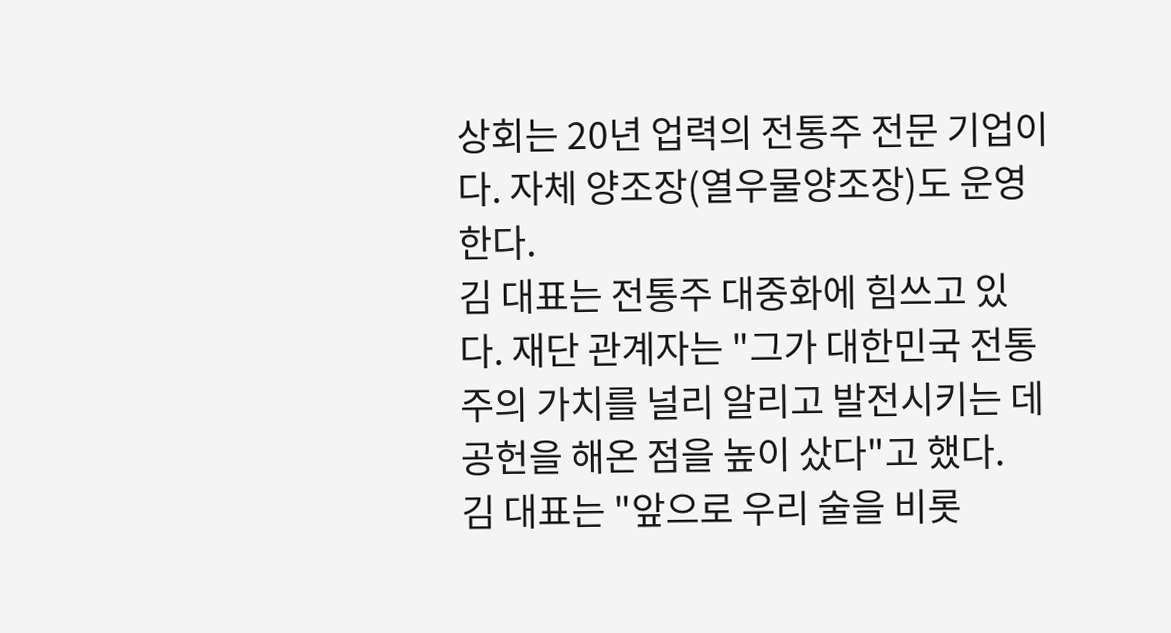상회는 20년 업력의 전통주 전문 기업이다. 자체 양조장(열우물양조장)도 운영한다.
김 대표는 전통주 대중화에 힘쓰고 있다. 재단 관계자는 "그가 대한민국 전통주의 가치를 널리 알리고 발전시키는 데 공헌을 해온 점을 높이 샀다"고 했다.
김 대표는 "앞으로 우리 술을 비롯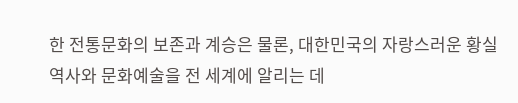한 전통문화의 보존과 계승은 물론, 대한민국의 자랑스러운 황실 역사와 문화예술을 전 세계에 알리는 데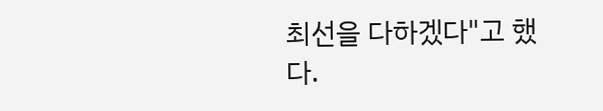최선을 다하겠다"고 했다.